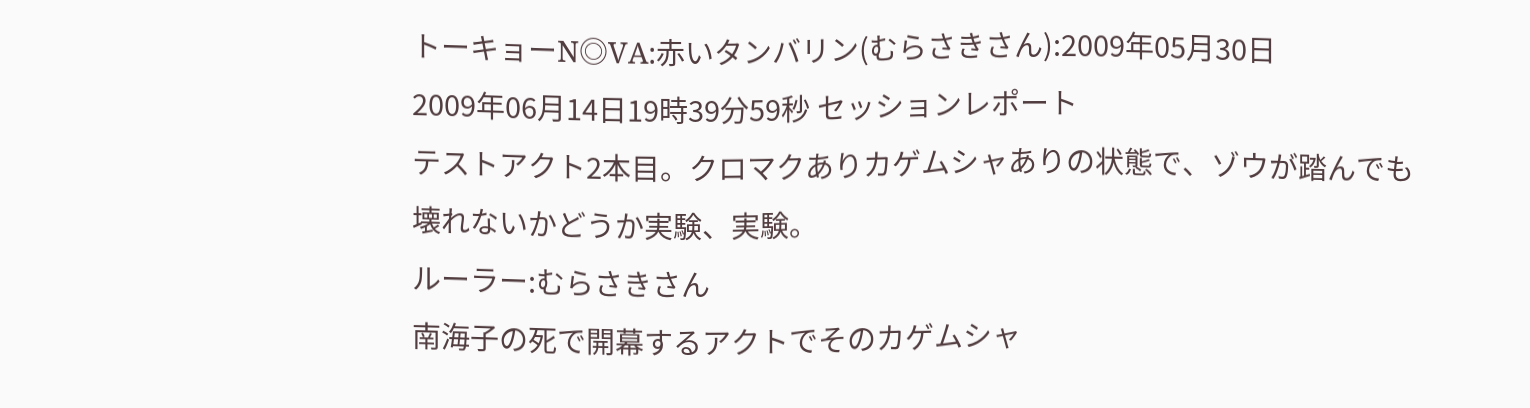トーキョーN◎VA:赤いタンバリン(むらさきさん):2009年05月30日
2009年06月14日19時39分59秒 セッションレポート
テストアクト2本目。クロマクありカゲムシャありの状態で、ゾウが踏んでも壊れないかどうか実験、実験。
ルーラー:むらさきさん
南海子の死で開幕するアクトでそのカゲムシャ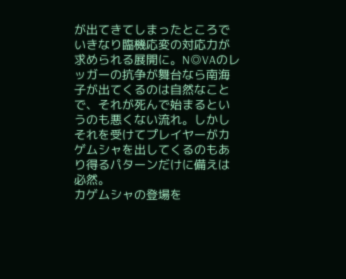が出てきてしまったところでいきなり臨機応変の対応力が求められる展開に。N◎VAのレッガーの抗争が舞台なら南海子が出てくるのは自然なことで、それが死んで始まるというのも悪くない流れ。しかしそれを受けてプレイヤーがカゲムシャを出してくるのもあり得るパターンだけに備えは必然。
カゲムシャの登場を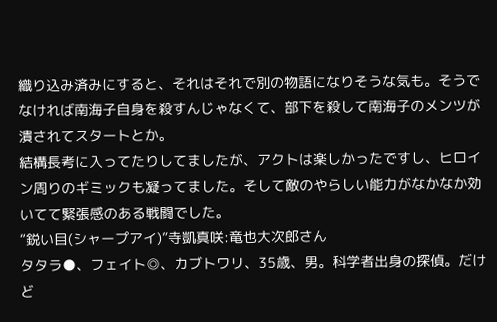織り込み済みにすると、それはそれで別の物語になりそうな気も。そうでなければ南海子自身を殺すんじゃなくて、部下を殺して南海子のメンツが潰されてスタートとか。
結構長考に入ってたりしてましたが、アクトは楽しかったですし、ヒロイン周りのギミックも凝ってました。そして敵のやらしい能力がなかなか効いてて緊張感のある戦闘でした。
“鋭い目(シャープアイ)”寺凱真咲:竜也大次郎さん
タタラ●、フェイト◎、カブトワリ、35歳、男。科学者出身の探偵。だけど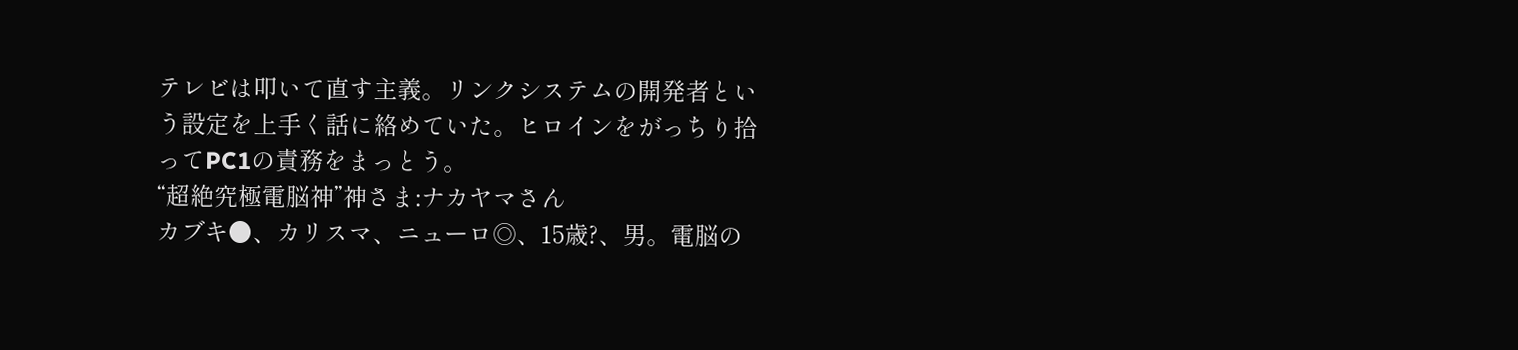テレビは叩いて直す主義。リンクシステムの開発者という設定を上手く話に絡めていた。ヒロインをがっちり拾ってPC1の責務をまっとう。
“超絶究極電脳神”神さま:ナカヤマさん
カブキ●、カリスマ、ニューロ◎、15歳?、男。電脳の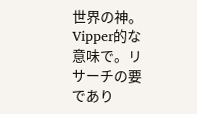世界の神。Vipper的な意味で。リサーチの要であり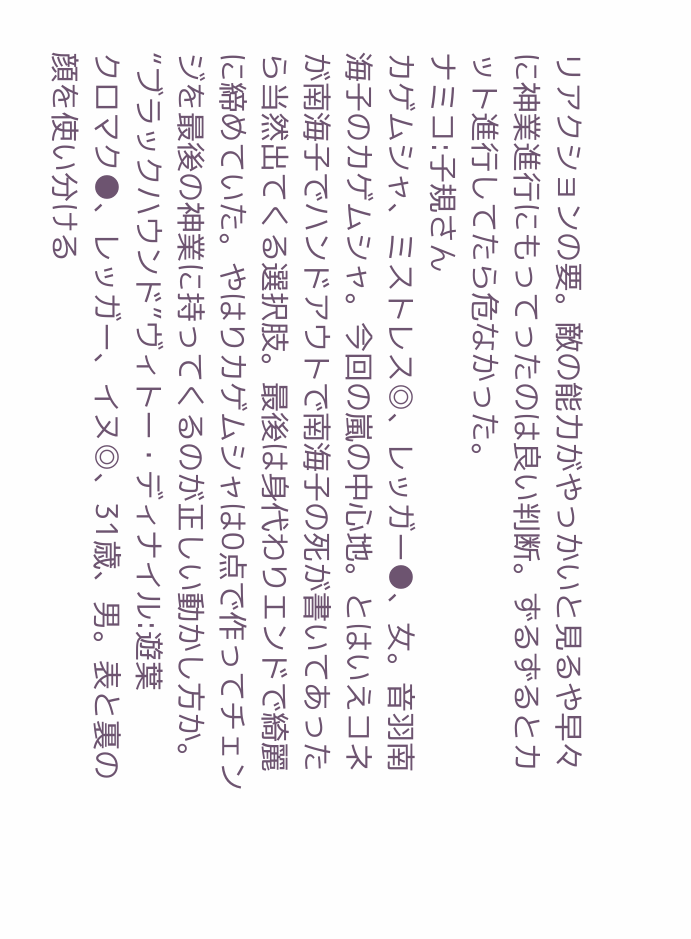リアクションの要。敵の能力がやっかいと見るや早々に神業進行にもってったのは良い判断。ずるずるとカット進行してたら危なかった。
ナミコ:子規さん
カゲムシャ、ミストレス◎、レッガー●、女。音羽南海子のカゲムシャ。今回の嵐の中心地。とはいえコネが南海子でハンドアウトで南海子の死が書いてあったら当然出てくる選択肢。最後は身代わりエンドで綺麗に締めていた。やはりカゲムシャは0点で作ってチェンジを最後の神業に持ってくるのが正しい動かし方か。
“ブラックハウンド”ヴィトー・ディナイル:遊葉
クロマク●、レッガー、イヌ◎、31歳、男。表と裏の顔を使い分ける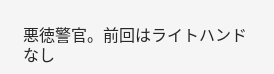悪徳警官。前回はライトハンドなし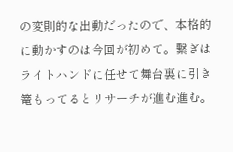の変則的な出動だったので、本格的に動かすのは今回が初めて。繋ぎはライトハンドに任せて舞台裏に引き篭もってるとリサーチが進む進む。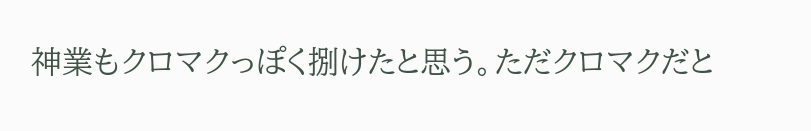神業もクロマクっぽく捌けたと思う。ただクロマクだと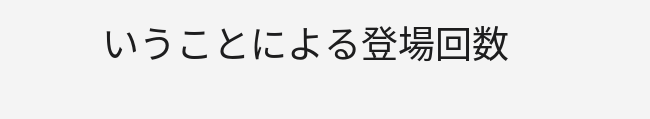いうことによる登場回数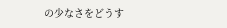の少なさをどうす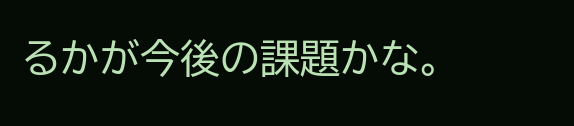るかが今後の課題かな。